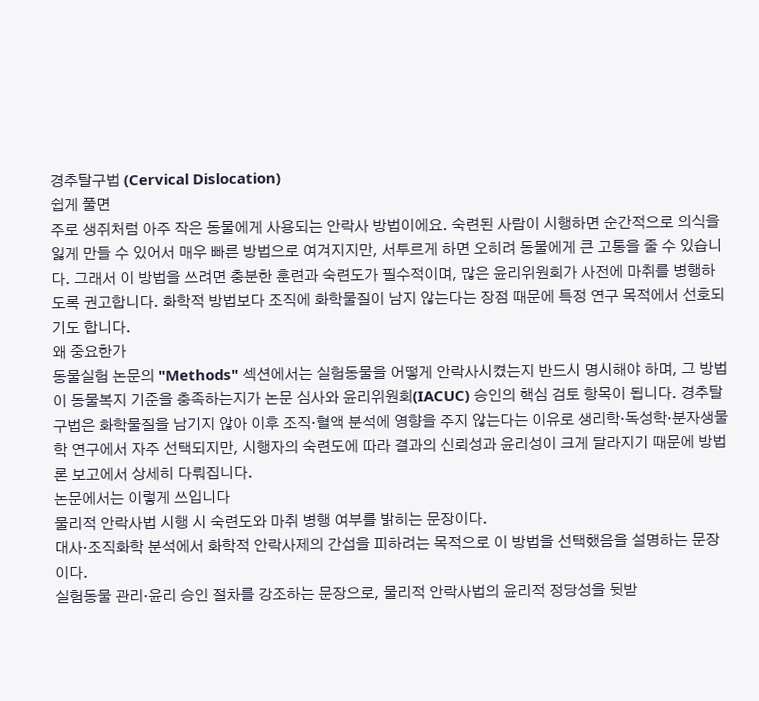경추탈구법 (Cervical Dislocation)
쉽게 풀면
주로 생쥐처럼 아주 작은 동물에게 사용되는 안락사 방법이에요. 숙련된 사람이 시행하면 순간적으로 의식을 잃게 만들 수 있어서 매우 빠른 방법으로 여겨지지만, 서투르게 하면 오히려 동물에게 큰 고통을 줄 수 있습니다. 그래서 이 방법을 쓰려면 충분한 훈련과 숙련도가 필수적이며, 많은 윤리위원회가 사전에 마취를 병행하도록 권고합니다. 화학적 방법보다 조직에 화학물질이 남지 않는다는 장점 때문에 특정 연구 목적에서 선호되기도 합니다.
왜 중요한가
동물실험 논문의 "Methods" 섹션에서는 실험동물을 어떻게 안락사시켰는지 반드시 명시해야 하며, 그 방법이 동물복지 기준을 충족하는지가 논문 심사와 윤리위원회(IACUC) 승인의 핵심 검토 항목이 됩니다. 경추탈구법은 화학물질을 남기지 않아 이후 조직·혈액 분석에 영향을 주지 않는다는 이유로 생리학·독성학·분자생물학 연구에서 자주 선택되지만, 시행자의 숙련도에 따라 결과의 신뢰성과 윤리성이 크게 달라지기 때문에 방법론 보고에서 상세히 다뤄집니다.
논문에서는 이렇게 쓰입니다
물리적 안락사법 시행 시 숙련도와 마취 병행 여부를 밝히는 문장이다.
대사·조직화학 분석에서 화학적 안락사제의 간섭을 피하려는 목적으로 이 방법을 선택했음을 설명하는 문장이다.
실험동물 관리·윤리 승인 절차를 강조하는 문장으로, 물리적 안락사법의 윤리적 정당성을 뒷받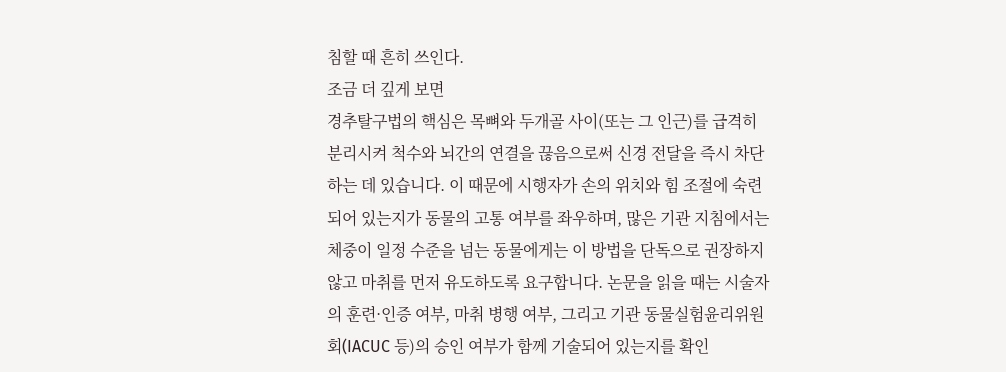침할 때 흔히 쓰인다.
조금 더 깊게 보면
경추탈구법의 핵심은 목뼈와 두개골 사이(또는 그 인근)를 급격히 분리시켜 척수와 뇌간의 연결을 끊음으로써 신경 전달을 즉시 차단하는 데 있습니다. 이 때문에 시행자가 손의 위치와 힘 조절에 숙련되어 있는지가 동물의 고통 여부를 좌우하며, 많은 기관 지침에서는 체중이 일정 수준을 넘는 동물에게는 이 방법을 단독으로 권장하지 않고 마취를 먼저 유도하도록 요구합니다. 논문을 읽을 때는 시술자의 훈련·인증 여부, 마취 병행 여부, 그리고 기관 동물실험윤리위원회(IACUC 등)의 승인 여부가 함께 기술되어 있는지를 확인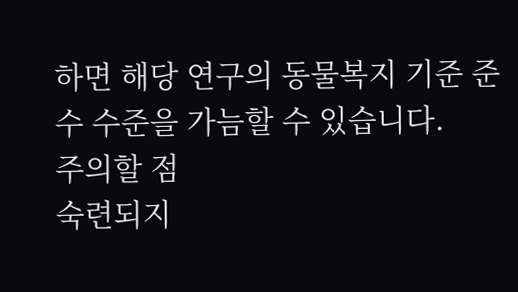하면 해당 연구의 동물복지 기준 준수 수준을 가늠할 수 있습니다.
주의할 점
숙련되지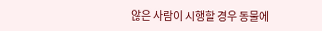않은 사람이 시행할 경우 동물에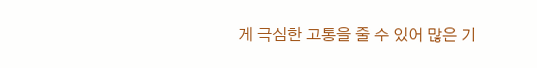게 극심한 고통을 줄 수 있어 많은 기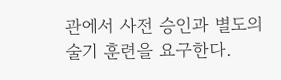관에서 사전 승인과 별도의 술기 훈련을 요구한다.